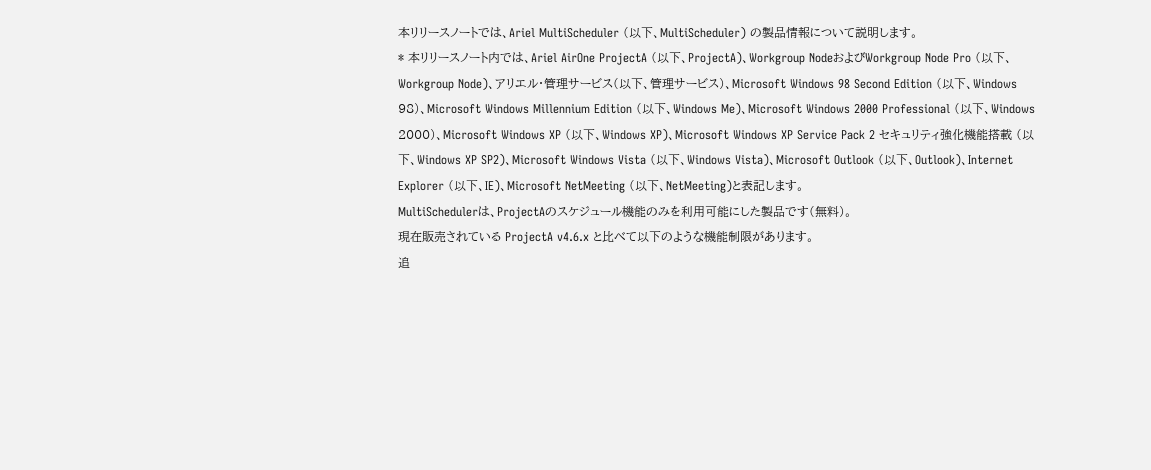本リリースノートでは、Ariel MultiScheduler (以下、MultiScheduler) の製品情報について説明します。
* 本リリースノート内では、Ariel AirOne ProjectA (以下、ProjectA)、Workgroup NodeおよびWorkgroup Node Pro (以下、Workgroup Node)、アリエル・管理サービス(以下、管理サービス)、Microsoft Windows 98 Second Edition (以下、Windows 98)、Microsoft Windows Millennium Edition (以下、Windows Me)、Microsoft Windows 2000 Professional (以下、Windows 2000)、Microsoft Windows XP (以下、Windows XP)、Microsoft Windows XP Service Pack 2 セキュリティ強化機能搭載 (以下、Windows XP SP2)、Microsoft Windows Vista (以下、Windows Vista)、Microsoft Outlook (以下、Outlook)、Internet Explorer (以下、IE)、Microsoft NetMeeting (以下、NetMeeting)と表記します。
MultiSchedulerは、ProjectAのスケジュール機能のみを利用可能にした製品です(無料)。
現在販売されている ProjectA v4.6.x と比べて以下のような機能制限があります。
追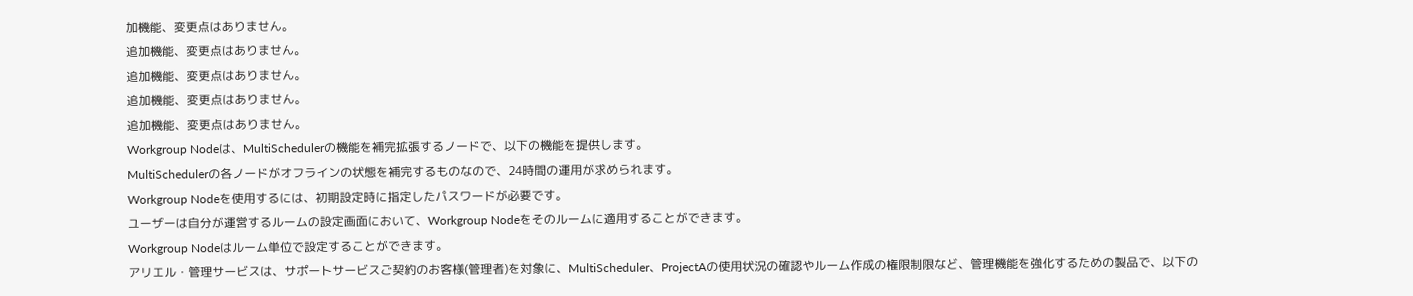加機能、変更点はありません。
追加機能、変更点はありません。
追加機能、変更点はありません。
追加機能、変更点はありません。
追加機能、変更点はありません。
Workgroup Nodeは、MultiSchedulerの機能を補完拡張するノードで、以下の機能を提供します。
MultiSchedulerの各ノードがオフラインの状態を補完するものなので、24時間の運用が求められます。
Workgroup Nodeを使用するには、初期設定時に指定したパスワードが必要です。
ユーザーは自分が運営するルームの設定画面において、Workgroup Nodeをそのルームに適用することができます。
Workgroup Nodeはルーム単位で設定することができます。
アリエル・管理サービスは、サポートサービスご契約のお客様(管理者)を対象に、MultiScheduler、ProjectAの使用状況の確認やルーム作成の権限制限など、管理機能を強化するための製品で、以下の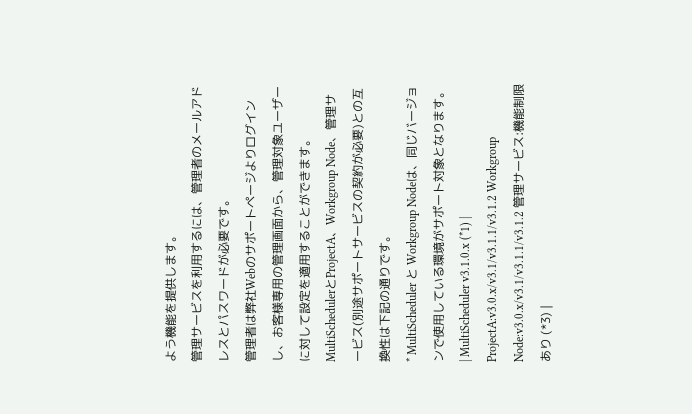よう機能を提供します。
管理サービスを利用するには、管理者のメールアドレスとパスワードが必要です。
管理者は弊社Webのサポートページよりログインし、お客様専用の管理画面から、管理対象ユーザーに対して設定を適用することができます。
MultiSchedulerとProjectA、Workgroup Node、管理サービス(別途サポートサービスの契約が必要)との互換性は下記の通りです。
* MultiScheduler と Workgroup Nodeは、同じバージョンで使用している環境がサポート対象となります。
| MultiScheduler v3.1.0.x (*1) | ProjectA:v3.0.x/v3.1/v3.1.1/v3.1.2 Workgroup Node:v3.0.x/v3.1/v3.1.1/v3.1.2 管理サービス:機能制限あり (*3) |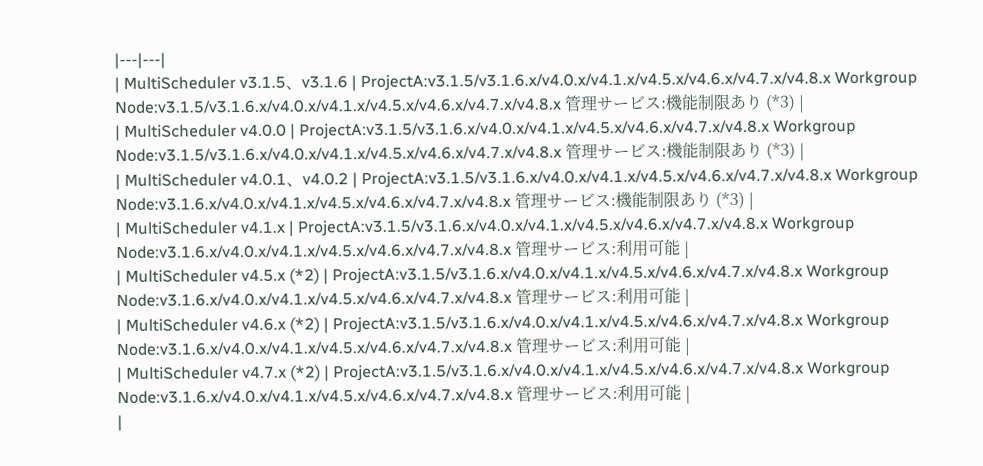|---|---|
| MultiScheduler v3.1.5、v3.1.6 | ProjectA:v3.1.5/v3.1.6.x/v4.0.x/v4.1.x/v4.5.x/v4.6.x/v4.7.x/v4.8.x Workgroup Node:v3.1.5/v3.1.6.x/v4.0.x/v4.1.x/v4.5.x/v4.6.x/v4.7.x/v4.8.x 管理サービス:機能制限あり (*3) |
| MultiScheduler v4.0.0 | ProjectA:v3.1.5/v3.1.6.x/v4.0.x/v4.1.x/v4.5.x/v4.6.x/v4.7.x/v4.8.x Workgroup Node:v3.1.5/v3.1.6.x/v4.0.x/v4.1.x/v4.5.x/v4.6.x/v4.7.x/v4.8.x 管理サービス:機能制限あり (*3) |
| MultiScheduler v4.0.1、v4.0.2 | ProjectA:v3.1.5/v3.1.6.x/v4.0.x/v4.1.x/v4.5.x/v4.6.x/v4.7.x/v4.8.x Workgroup Node:v3.1.6.x/v4.0.x/v4.1.x/v4.5.x/v4.6.x/v4.7.x/v4.8.x 管理サービス:機能制限あり (*3) |
| MultiScheduler v4.1.x | ProjectA:v3.1.5/v3.1.6.x/v4.0.x/v4.1.x/v4.5.x/v4.6.x/v4.7.x/v4.8.x Workgroup Node:v3.1.6.x/v4.0.x/v4.1.x/v4.5.x/v4.6.x/v4.7.x/v4.8.x 管理サービス:利用可能 |
| MultiScheduler v4.5.x (*2) | ProjectA:v3.1.5/v3.1.6.x/v4.0.x/v4.1.x/v4.5.x/v4.6.x/v4.7.x/v4.8.x Workgroup Node:v3.1.6.x/v4.0.x/v4.1.x/v4.5.x/v4.6.x/v4.7.x/v4.8.x 管理サービス:利用可能 |
| MultiScheduler v4.6.x (*2) | ProjectA:v3.1.5/v3.1.6.x/v4.0.x/v4.1.x/v4.5.x/v4.6.x/v4.7.x/v4.8.x Workgroup Node:v3.1.6.x/v4.0.x/v4.1.x/v4.5.x/v4.6.x/v4.7.x/v4.8.x 管理サービス:利用可能 |
| MultiScheduler v4.7.x (*2) | ProjectA:v3.1.5/v3.1.6.x/v4.0.x/v4.1.x/v4.5.x/v4.6.x/v4.7.x/v4.8.x Workgroup Node:v3.1.6.x/v4.0.x/v4.1.x/v4.5.x/v4.6.x/v4.7.x/v4.8.x 管理サービス:利用可能 |
|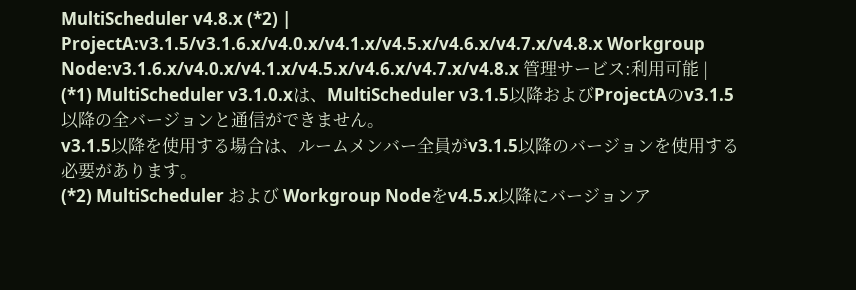MultiScheduler v4.8.x (*2) | ProjectA:v3.1.5/v3.1.6.x/v4.0.x/v4.1.x/v4.5.x/v4.6.x/v4.7.x/v4.8.x Workgroup Node:v3.1.6.x/v4.0.x/v4.1.x/v4.5.x/v4.6.x/v4.7.x/v4.8.x 管理サービス:利用可能 |
(*1) MultiScheduler v3.1.0.xは、MultiScheduler v3.1.5以降およびProjectAのv3.1.5以降の全バージョンと通信ができません。
v3.1.5以降を使用する場合は、ルームメンバー全員がv3.1.5以降のバージョンを使用する必要があります。
(*2) MultiScheduler および Workgroup Nodeをv4.5.x以降にバージョンア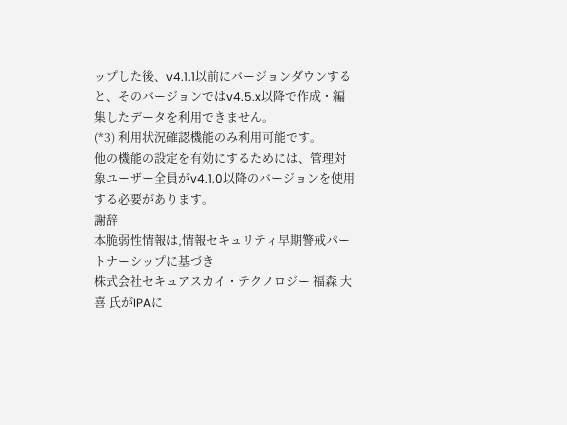ップした後、v4.1.1以前にバージョンダウンすると、そのバージョンではv4.5.x以降で作成・編集したデータを利用できません。
(*3) 利用状況確認機能のみ利用可能です。
他の機能の設定を有効にするためには、管理対象ユーザー全員がv4.1.0以降のバージョンを使用する必要があります。
謝辞
本脆弱性情報は,情報セキュリティ早期警戒パートナーシップに基づき
株式会社セキュアスカイ・テクノロジー 福森 大喜 氏がIPAに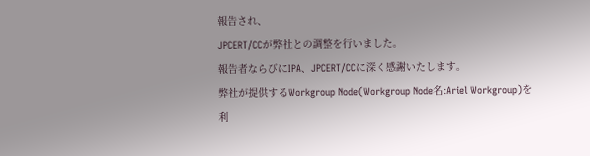報告され、
JPCERT/CCが弊社との調整を行いました。
報告者ならびにIPA、JPCERT/CCに深く感謝いたします。
弊社が提供するWorkgroup Node(Workgroup Node名:Ariel Workgroup)を利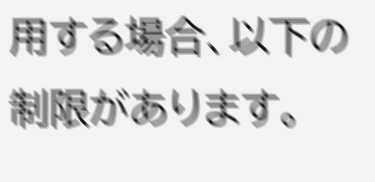用する場合、以下の制限があります。